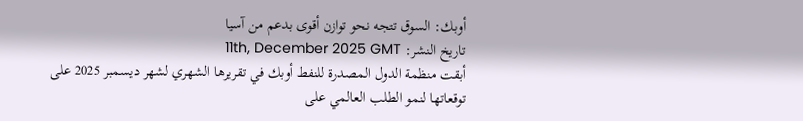أوبك: السوق تتجه نحو توازن أقوى بدعم من آسيا
تاريخ النشر: 11th, December 2025 GMT
أبقت منظمة الدول المصدرة للنفط أوبك في تقريرها الشهري لشهر ديسمبر 2025 على توقعاتها لنمو الطلب العالمي على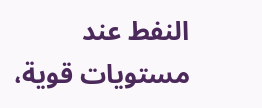النفط عند مستويات قوية،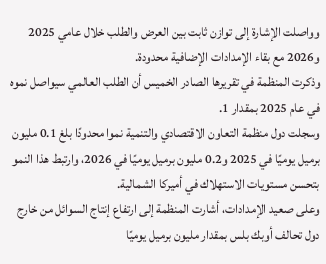وواصلت الإشارة إلى توازن ثابت بين العرض والطلب خلال عامي 2025 و2026 مع بقاء الإمدادات الإضافية محدودة.
وذكرت المنظمة في تقريرها الصادر الخميس أن الطلب العالمي سيواصل نموه في عام 2025 بمقدار 1.
وسجلت دول منظمة التعاون الاقتصادي والتنمية نموا محدودًا بلغ 0.1 مليون برميل يوميًا في 2025 و0.2 مليون برميل يوميًا في 2026، وارتبط هذا النمو بتحسن مستويات الاستهلاك في أميركا الشمالية.
وعلى صعيد الإمدادات، أشارت المنظمة إلى ارتفاع إنتاج السوائل من خارج دول تحالف أوبك بلس بمقدار مليون برميل يوميًا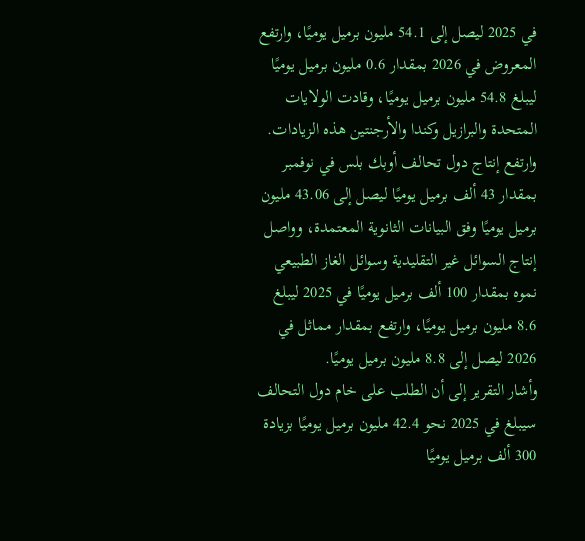في 2025 ليصل إلى 54.1 مليون برميل يوميًا، وارتفع المعروض في 2026 بمقدار 0.6 مليون برميل يوميًا ليبلغ 54.8 مليون برميل يوميًا، وقادت الولايات المتحدة والبرازيل وكندا والأرجنتين هذه الزيادات.
وارتفع إنتاج دول تحالف أوبك بلس في نوفمبر بمقدار 43 ألف برميل يوميًا ليصل إلى 43.06 مليون برميل يوميًا وفق البيانات الثانوية المعتمدة، وواصل إنتاج السوائل غير التقليدية وسوائل الغاز الطبيعي نموه بمقدار 100 ألف برميل يوميًا في 2025 ليبلغ 8.6 مليون برميل يوميًا، وارتفع بمقدار مماثل في 2026 ليصل إلى 8.8 مليون برميل يوميًا.
وأشار التقرير إلى أن الطلب على خام دول التحالف سيبلغ في 2025 نحو 42.4 مليون برميل يوميًا بزيادة 300 ألف برميل يوميًا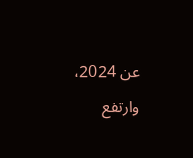عن 2024، وارتفع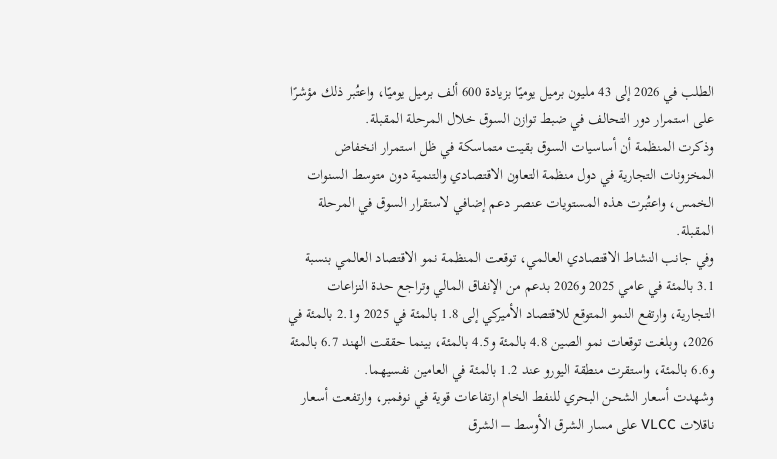الطلب في 2026 إلى 43 مليون برميل يوميًا بزيادة 600 ألف برميل يوميًا، واعتُبر ذلك مؤشرًا على استمرار دور التحالف في ضبط توازن السوق خلال المرحلة المقبلة.
وذكرت المنظمة أن أساسيات السوق بقيت متماسكة في ظل استمرار انخفاض المخزونات التجارية في دول منظمة التعاون الاقتصادي والتنمية دون متوسط السنوات الخمس، واعتُبرت هذه المستويات عنصر دعم إضافي لاستقرار السوق في المرحلة المقبلة.
وفي جانب النشاط الاقتصادي العالمي، توقعت المنظمة نمو الاقتصاد العالمي بنسبة 3.1 بالمئة في عامي 2025 و2026 بدعم من الإنفاق المالي وتراجع حدة النزاعات التجارية، وارتفع النمو المتوقع للاقتصاد الأميركي إلى 1.8 بالمئة في 2025 و2.1 بالمئة في 2026، وبلغت توقعات نمو الصين 4.8 بالمئة و4.5 بالمئة، بينما حققت الهند 6.7 بالمئة و6.6 بالمئة، واستقرت منطقة اليورو عند 1.2 بالمئة في العامين نفسيهما.
وشهدت أسعار الشحن البحري للنفط الخام ارتفاعات قوية في نوفمبر، وارتفعت أسعار ناقلات VLCC على مسار الشرق الأوسط – الشرق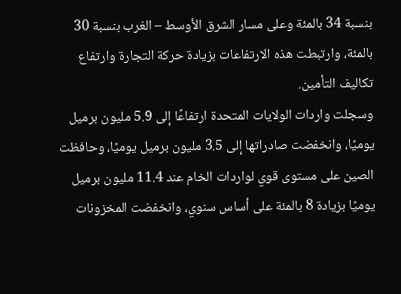بنسبة 34 بالمئة وعلى مسار الشرق الأوسط – الغرب بنسبة 30 بالمئة، وارتبطت هذه الارتفاعات بزيادة حركة التجارة وارتفاع تكاليف التأمين.
وسجلت واردات الولايات المتحدة ارتفاعًا إلى 5.9 مليون برميل يوميًا، وانخفضت صادراتها إلى 3.5 مليون برميل يوميًا، وحافظت الصين على مستوى قوي لواردات الخام عند 11.4 مليون برميل يوميًا بزيادة 8 بالمئة على أساس سنوي، وانخفضت المخزونات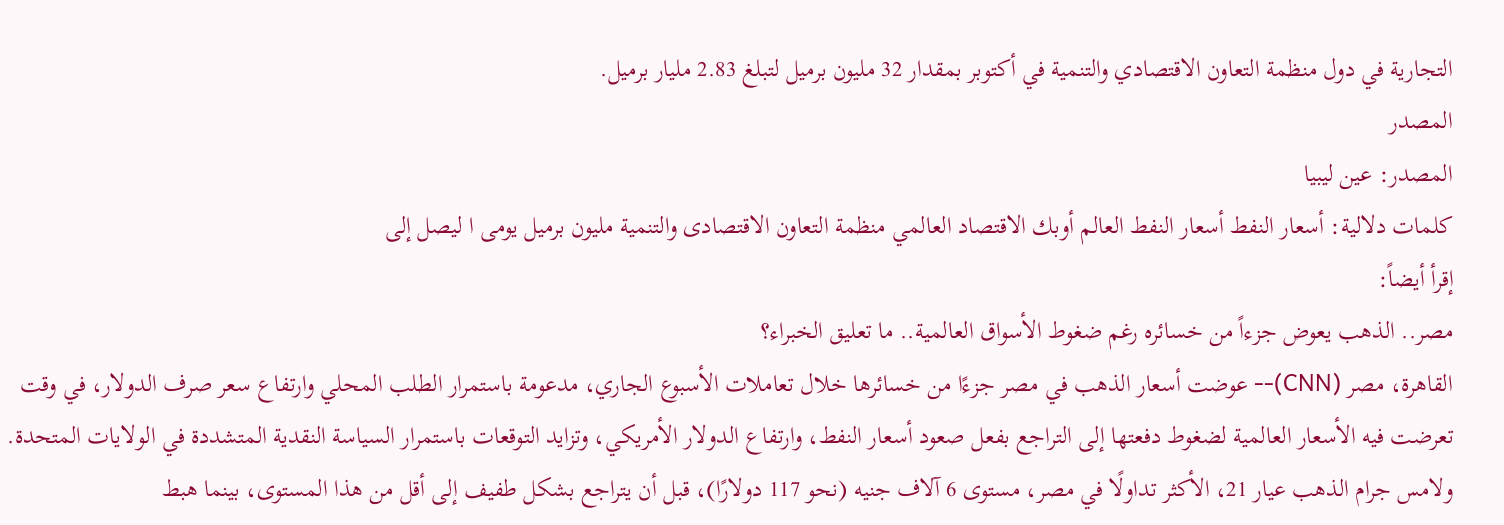التجارية في دول منظمة التعاون الاقتصادي والتنمية في أكتوبر بمقدار 32 مليون برميل لتبلغ 2.83 مليار برميل.
المصدر
المصدر: عين ليبيا
كلمات دلالية: أسعار النفط أسعار النفط العالم أوبك الاقتصاد العالمي منظمة التعاون الاقتصادی والتنمیة ملیون برمیل یومی ا لیصل إلى
إقرأ أيضاً:
مصر.. الذهب يعوض جزءاً من خسائره رغم ضغوط الأسواق العالمية.. ما تعليق الخبراء؟
القاهرة، مصر (CNN)-- عوضت أسعار الذهب في مصر جزءًا من خسائرها خلال تعاملات الأسبوع الجاري، مدعومة باستمرار الطلب المحلي وارتفاع سعر صرف الدولار، في وقت تعرضت فيه الأسعار العالمية لضغوط دفعتها إلى التراجع بفعل صعود أسعار النفط، وارتفاع الدولار الأمريكي، وتزايد التوقعات باستمرار السياسة النقدية المتشددة في الولايات المتحدة.
ولامس جرام الذهب عيار 21، الأكثر تداولًا في مصر، مستوى 6 آلاف جنيه (نحو 117 دولارًا)، قبل أن يتراجع بشكل طفيف إلى أقل من هذا المستوى، بينما هبط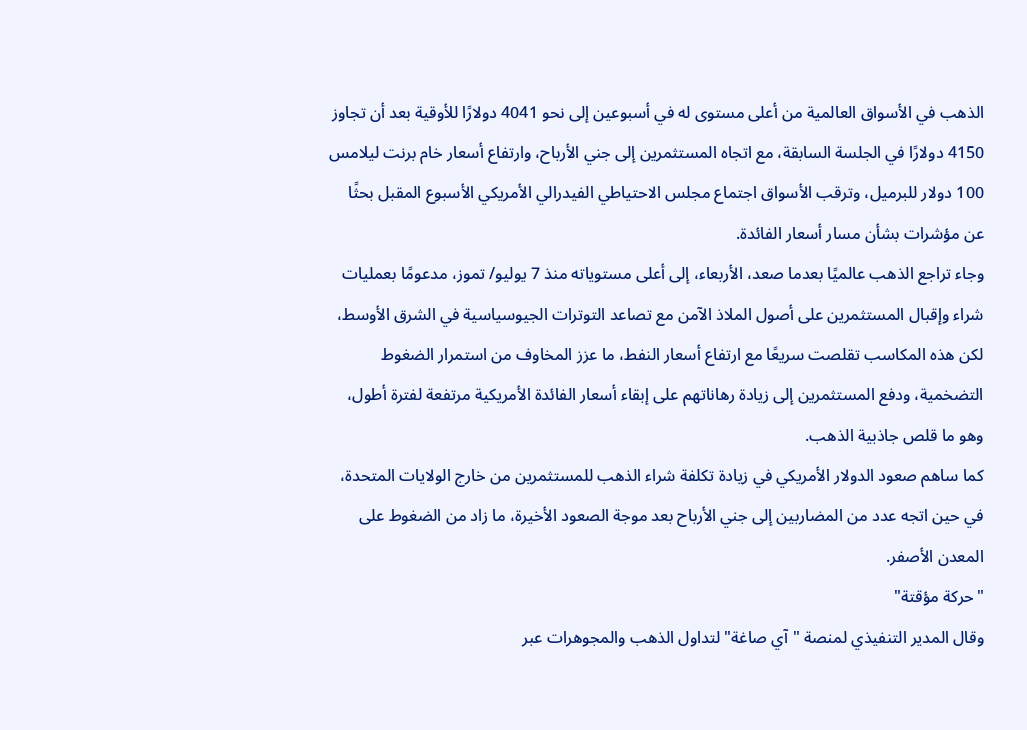الذهب في الأسواق العالمية من أعلى مستوى له في أسبوعين إلى نحو 4041 دولارًا للأوقية بعد أن تجاوز 4150 دولارًا في الجلسة السابقة، مع اتجاه المستثمرين إلى جني الأرباح، وارتفاع أسعار خام برنت ليلامس 100 دولار للبرميل، وترقب الأسواق اجتماع مجلس الاحتياطي الفيدرالي الأمريكي الأسبوع المقبل بحثًا عن مؤشرات بشأن مسار أسعار الفائدة.
وجاء تراجع الذهب عالميًا بعدما صعد، الأربعاء، إلى أعلى مستوياته منذ 7 يوليو/ تموز، مدعومًا بعمليات شراء وإقبال المستثمرين على أصول الملاذ الآمن مع تصاعد التوترات الجيوسياسية في الشرق الأوسط، لكن هذه المكاسب تقلصت سريعًا مع ارتفاع أسعار النفط، ما عزز المخاوف من استمرار الضغوط التضخمية، ودفع المستثمرين إلى زيادة رهاناتهم على إبقاء أسعار الفائدة الأمريكية مرتفعة لفترة أطول، وهو ما قلص جاذبية الذهب.
كما ساهم صعود الدولار الأمريكي في زيادة تكلفة شراء الذهب للمستثمرين من خارج الولايات المتحدة، في حين اتجه عدد من المضاربين إلى جني الأرباح بعد موجة الصعود الأخيرة، ما زاد من الضغوط على المعدن الأصفر.
"حركة مؤقتة"
وقال المدير التنفيذي لمنصة "آي صاغة" لتداول الذهب والمجوهرات عبر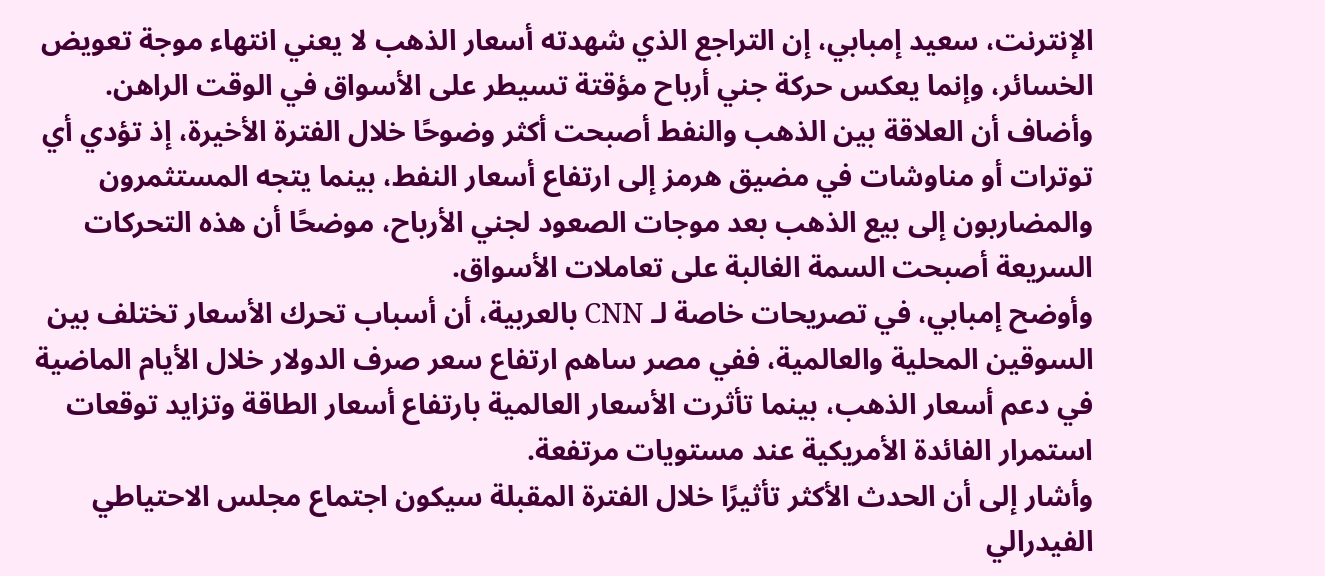الإنترنت، سعيد إمبابي، إن التراجع الذي شهدته أسعار الذهب لا يعني انتهاء موجة تعويض الخسائر، وإنما يعكس حركة جني أرباح مؤقتة تسيطر على الأسواق في الوقت الراهن.
وأضاف أن العلاقة بين الذهب والنفط أصبحت أكثر وضوحًا خلال الفترة الأخيرة، إذ تؤدي أي توترات أو مناوشات في مضيق هرمز إلى ارتفاع أسعار النفط، بينما يتجه المستثمرون والمضاربون إلى بيع الذهب بعد موجات الصعود لجني الأرباح، موضحًا أن هذه التحركات السريعة أصبحت السمة الغالبة على تعاملات الأسواق.
وأوضح إمبابي، في تصريحات خاصة لـ CNN بالعربية، أن أسباب تحرك الأسعار تختلف بين السوقين المحلية والعالمية، ففي مصر ساهم ارتفاع سعر صرف الدولار خلال الأيام الماضية في دعم أسعار الذهب، بينما تأثرت الأسعار العالمية بارتفاع أسعار الطاقة وتزايد توقعات استمرار الفائدة الأمريكية عند مستويات مرتفعة.
وأشار إلى أن الحدث الأكثر تأثيرًا خلال الفترة المقبلة سيكون اجتماع مجلس الاحتياطي الفيدرالي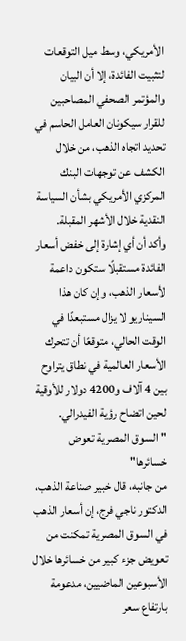الأمريكي، وسط ميل التوقعات لتثبيت الفائدة، إلا أن البيان والمؤتمر الصحفي المصاحبين للقرار سيكونان العامل الحاسم في تحديد اتجاه الذهب، من خلال الكشف عن توجهات البنك المركزي الأمريكي بشأن السياسة النقدية خلال الأشهر المقبلة.
وأكد أن أي إشارة إلى خفض أسعار الفائدة مستقبلًا ستكون داعمة لأسعار الذهب، وإن كان هذا السيناريو لا يزال مستبعدًا في الوقت الحالي، متوقعًا أن تتحرك الأسعار العالمية في نطاق يتراوح بين 4 آلاف و4200 دولار للأوقية لحين اتضاح رؤية الفيدرالي.
"السوق المصرية تعوض خسائرها"
من جانبه، قال خبير صناعة الذهب، الدكتور ناجي فرج، إن أسعار الذهب في السوق المصرية تمكنت من تعويض جزء كبير من خسائرها خلال الأسبوعين الماضيين، مدعومة بارتفاع سعر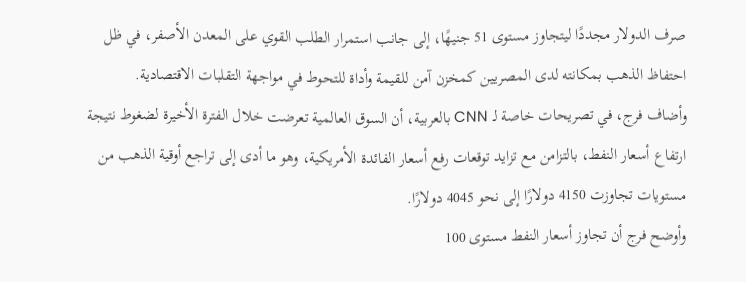صرف الدولار مجددًا ليتجاوز مستوى 51 جنيهًا، إلى جانب استمرار الطلب القوي على المعدن الأصفر، في ظل احتفاظ الذهب بمكانته لدى المصريين كمخزن آمن للقيمة وأداة للتحوط في مواجهة التقلبات الاقتصادية.
وأضاف فرج، في تصريحات خاصة لـ CNN بالعربية، أن السوق العالمية تعرضت خلال الفترة الأخيرة لضغوط نتيجة ارتفاع أسعار النفط، بالتزامن مع تزايد توقعات رفع أسعار الفائدة الأمريكية، وهو ما أدى إلى تراجع أوقية الذهب من مستويات تجاوزت 4150 دولارًا إلى نحو 4045 دولارًا.
وأوضح فرج أن تجاوز أسعار النفط مستوى 100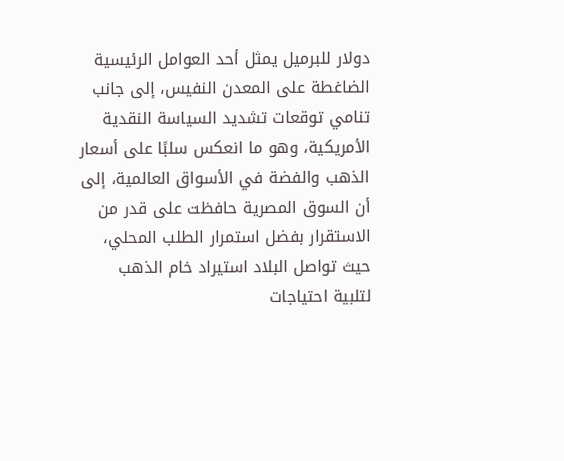دولار للبرميل يمثل أحد العوامل الرئيسية الضاغطة على المعدن النفيس، إلى جانب تنامي توقعات تشديد السياسة النقدية الأمريكية، وهو ما انعكس سلبًا على أسعار الذهب والفضة في الأسواق العالمية، إلى أن السوق المصرية حافظت على قدر من الاستقرار بفضل استمرار الطلب المحلي، حيث تواصل البلاد استيراد خام الذهب لتلبية احتياجات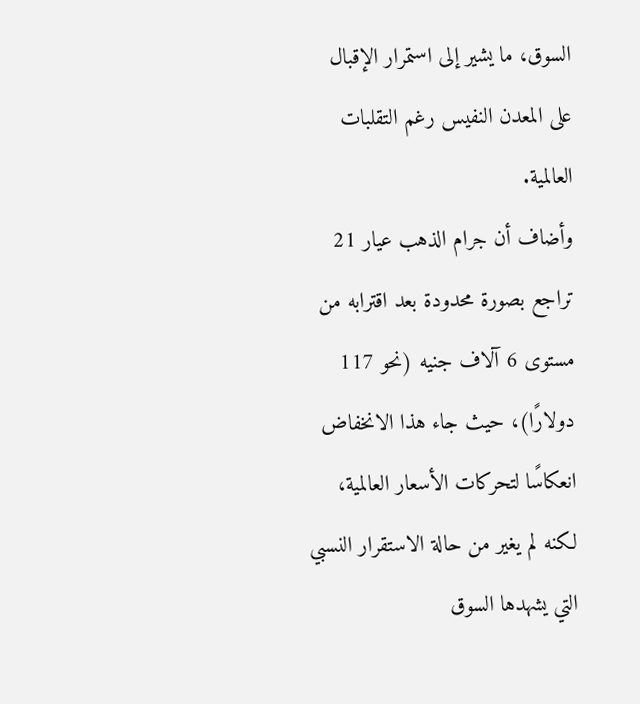السوق، ما يشير إلى استمرار الإقبال على المعدن النفيس رغم التقلبات العالمية.
وأضاف أن جرام الذهب عيار 21 تراجع بصورة محدودة بعد اقترابه من مستوى 6 آلاف جنيه (نحو 117 دولارًا)، حيث جاء هذا الانخفاض انعكاسًا لتحركات الأسعار العالمية، لكنه لم يغير من حالة الاستقرار النسبي التي يشهدها السوق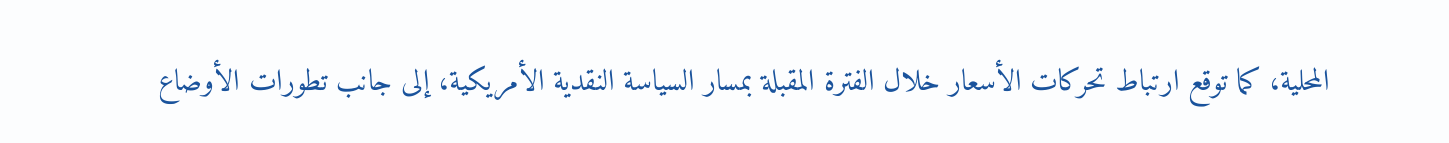المحلية، كما توقع ارتباط تحركات الأسعار خلال الفترة المقبلة بمسار السياسة النقدية الأمريكية، إلى جانب تطورات الأوضاع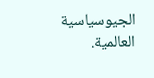الجيوسياسية العالمية.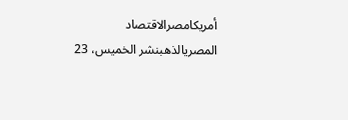أمريكامصرالاقتصاد المصريالذهبنشر الخميس، 23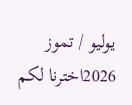يوليو / تموز 2026اخترنا لكم